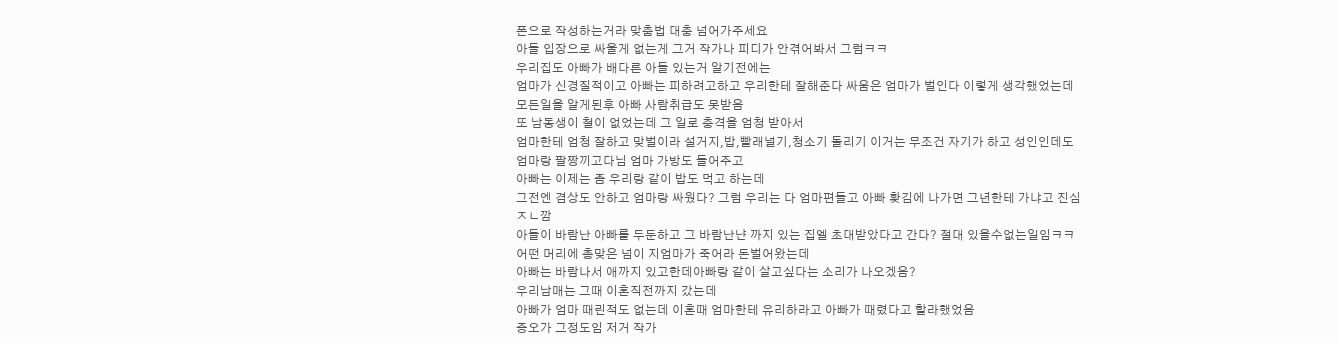폰으로 작성하는거라 맞춤법 대충 넘어가주세요
아들 입장으로 싸울게 없는게 그거 작가나 피디가 안겪어봐서 그럼ㅋㅋ
우리집도 아빠가 배다른 아들 있는거 알기전에는
엄마가 신경질적이고 아빠는 피하려고하고 우리한테 잘해준다 싸움은 엄마가 벌인다 이렇게 생각했었는데
모든일을 알게된후 아빠 사람취급도 못받음
또 남동생이 철이 없었는데 그 일로 충격을 엄청 받아서
엄마한테 엄청 잘하고 맞벌이라 설거지,밥,빨래널기,청소기 돌리기 이거는 무조건 자기가 하고 성인인데도 엄마랑 팔짱끼고다님 엄마 가방도 들어주고
아빠는 이제는 좀 우리랑 같이 밥도 먹고 하는데
그전엔 겸상도 안하고 엄마랑 싸웠다? 그럼 우리는 다 엄마편들고 아빠 홧김에 나가면 그년한테 가냐고 진심 ㅈㄴ깜
아들이 바람난 아빠를 두둔하고 그 바람난냔 까지 있는 집엘 초대받았다고 간다? 절대 있을수없는일임ㅋㅋ
어떤 머리에 총맞은 넘이 지엄마가 죽어라 돈벌어왔는데
아빠는 바람나서 애까지 있고한데아빠랑 같이 살고싶다는 소리가 나오겠음?
우리남매는 그때 이혼직전까지 갔는데
아빠가 엄마 때린적도 없는데 이혼때 엄마한테 유리하라고 아빠가 때렸다고 할라했었음
증오가 그정도임 저거 작가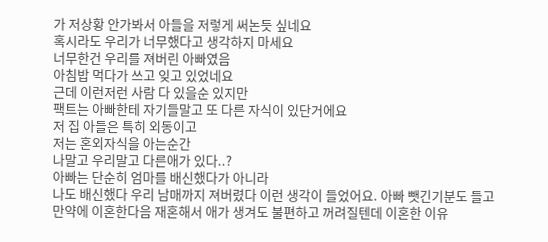가 저상황 안가봐서 아들을 저렇게 써논듯 싶네요
혹시라도 우리가 너무했다고 생각하지 마세요
너무한건 우리를 져버린 아빠였음
아침밥 먹다가 쓰고 잊고 있었네요
근데 이런저런 사람 다 있을순 있지만
팩트는 아빠한테 자기들말고 또 다른 자식이 있단거에요
저 집 아들은 특히 외동이고
저는 혼외자식을 아는순간
나말고 우리말고 다른애가 있다..?
아빠는 단순히 엄마를 배신했다가 아니라
나도 배신했다 우리 남매까지 져버렸다 이런 생각이 들었어요. 아빠 뺏긴기분도 들고
만약에 이혼한다음 재혼해서 애가 생겨도 불편하고 꺼려질텐데 이혼한 이유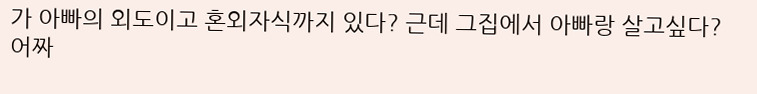가 아빠의 외도이고 혼외자식까지 있다? 근데 그집에서 아빠랑 살고싶다?
어짜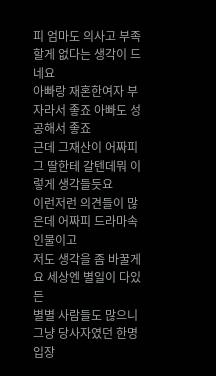피 엄마도 의사고 부족할게 없다는 생각이 드네요
아빠랑 재혼한여자 부자라서 좋죠 아빠도 성공해서 좋죠
근데 그재산이 어짜피 그 딸한테 갈텐데뭐 이렇게 생각들듯요
이런저런 의견들이 많은데 어짜피 드라마속 인물이고
저도 생각을 좀 바꿀게요 세상엔 별일이 다있든
별별 사람들도 많으니 그냥 당사자였던 한명 입장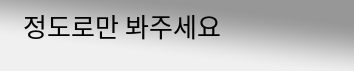정도로만 봐주세요